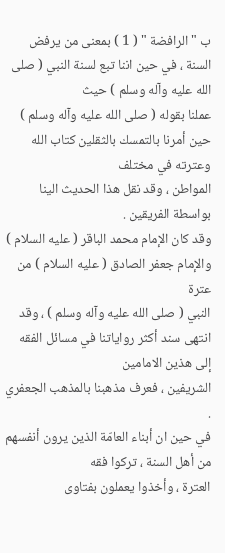ب " الرافضة " ( 1 ) بمعنى من يرفض السنة ، في حين اننا تبع لسنة النبي ( صلى الله عليه وآله وسلم ) حيث
عملنا بقوله ( صلى الله عليه وآله وسلم ) حين أمرنا بالتمسك بالثقلين كتاب الله وعترته في مختلف
المواطن ، وقد نقل هذا الحديث الينا بواسطة الفريقين .
وقد كان الإمام محمد الباقر ( عليه السلام ) والإمام جعفر الصادق ( عليه السلام ) من عترة
النبي ( صلى الله عليه وآله وسلم ) ، وقد انتهى سند أكثر رواياتنا في مسائل الفقه إلى هذين الامامين
الشريفين ، فعرف مذهبنا بالمذهب الجعفري .
في حين ان أبناء العامّة الذين يرون أنفسهم من أهل السنة ، تركوا فقه
العترة ، وأخذوا يعملون بفتاوى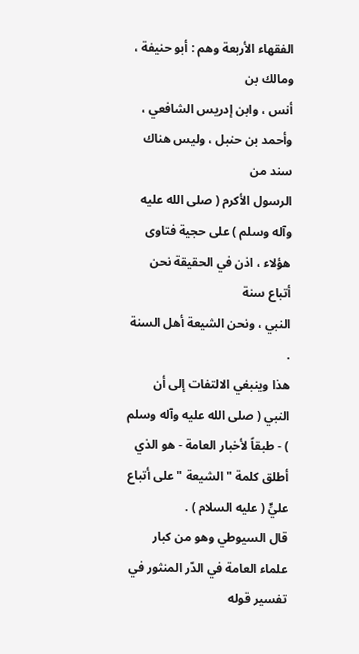الفقهاء الأربعة وهم : أبو حنيفة ، ومالك بن
أنس ، وابن إدريس الشافعي ، وأحمد بن حنبل ، وليس هناك سند من
الرسول الأكرم ( صلى الله عليه وآله وسلم ) على حجية فتاوى هؤلاء ، اذن في الحقيقة نحن أتباع سنة
النبي ، ونحن الشيعة أهل السنة .
هذا وينبغي الالتفات إلى أن النبي ( صلى الله عليه وآله وسلم ) - طبقاً لأخبار العامة - هو الذي
أطلق كلمة " الشيعة " على أتباع عليٍّ ( عليه السلام ) .
قال السيوطي وهو من كبار علماء العامة في الدّر المنثور في تفسير قوله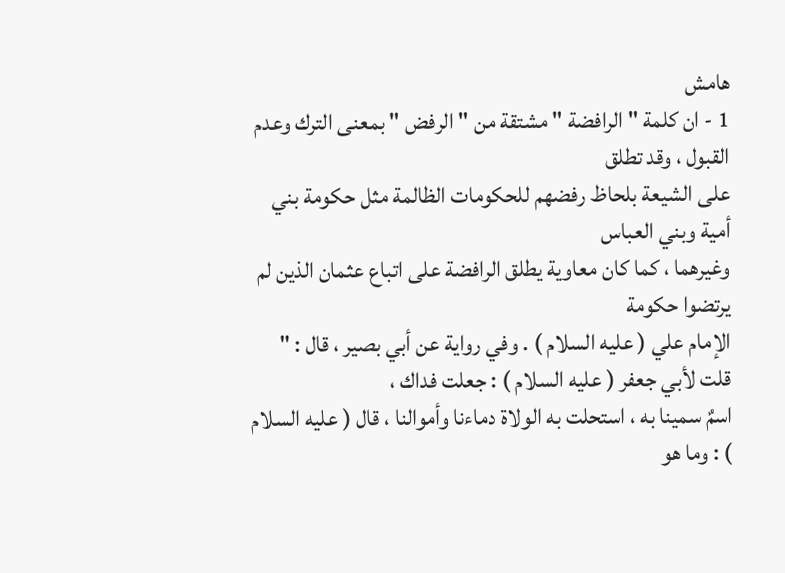هامش
1 - ان كلمة " الرافضة " مشتقة من " الرفض " بمعنى الترك وعدم القبول ، وقد تطلق
على الشيعة بلحاظ رفضهم للحكومات الظالمة مثل حكومة بني أمية وبني العباس
وغيرهما ، كما كان معاوية يطلق الرافضة على اتباع عثمان الذين لم يرتضوا حكومة
الإمام علي ( عليه السلام ) . وفي رواية عن أبي بصير ، قال : " قلت لأبي جعفر ( عليه السلام ) : جعلت فداك ،
اسمٌ سمينا به ، استحلت به الولاة دماءنا وأموالنا ، قال ( عليه السلام ) : وما هو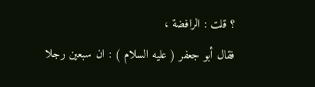؟ قلت : الرافضة ،
فقال أبو جعفر ( عليه السلام ) : ان سبعين رجلا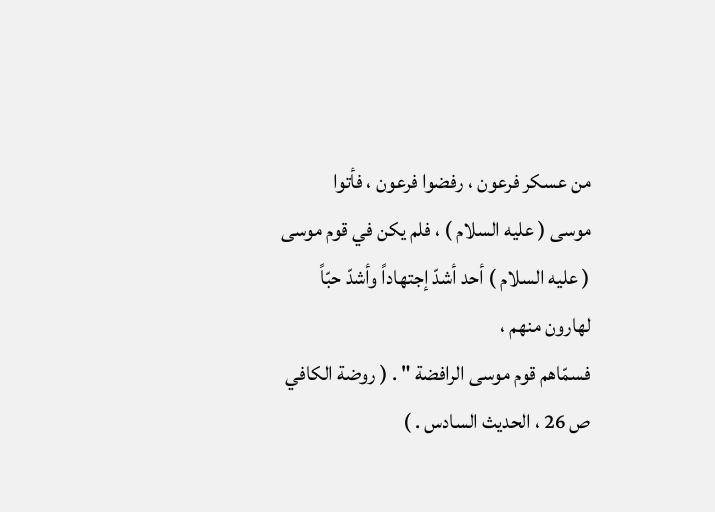من عسكر فرعون ، رفضوا فرعون ، فأتوا
موسى ( عليه السلام ) ، فلم يكن في قوم موسى ( عليه السلام ) أحد أشدّ إجتهاداً وأشدّ حبّاً لهارون منهم ،
فسمّاهم قوم موسى الرافضة " . ( روضة الكافي ص 26 ، الحديث السادس . )